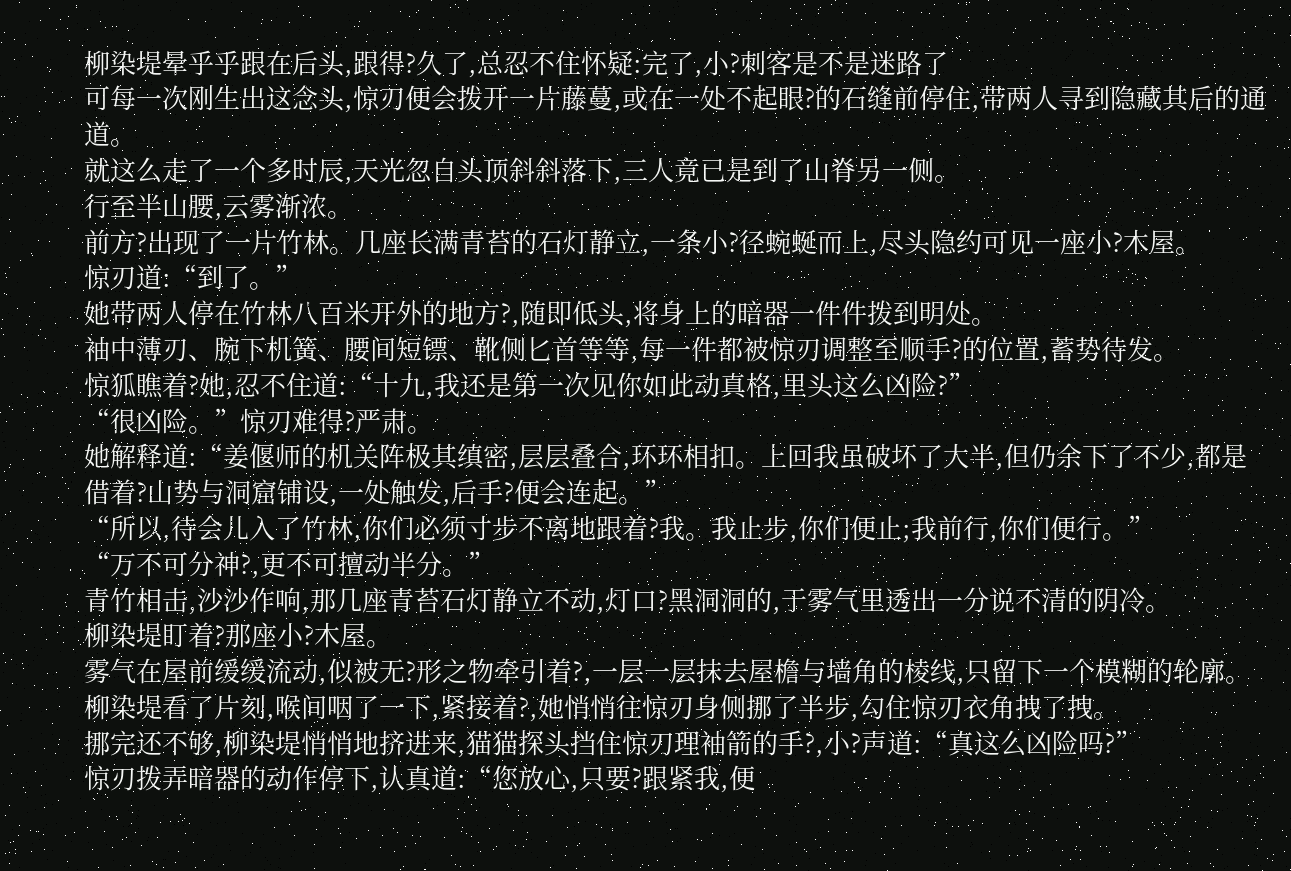柳染堤晕乎乎跟在后头,跟得?久了,总忍不住怀疑:完了,小?刺客是不是迷路了
可每一次刚生出这念头,惊刃便会拨开一片藤蔓,或在一处不起眼?的石缝前停住,带两人寻到隐藏其后的通道。
就这么走了一个多时辰,天光忽自头顶斜斜落下,三人竟已是到了山脊另一侧。
行至半山腰,云雾渐浓。
前方?出现了一片竹林。几座长满青苔的石灯静立,一条小?径蜿蜒而上,尽头隐约可见一座小?木屋。
惊刃道:“到了。”
她带两人停在竹林八百米开外的地方?,随即低头,将身上的暗器一件件拨到明处。
袖中薄刃、腕下机簧、腰间短镖、靴侧匕首等等,每一件都被惊刃调整至顺手?的位置,蓄势待发。
惊狐瞧着?她,忍不住道:“十九,我还是第一次见你如此动真格,里头这么凶险?”
“很凶险。”惊刃难得?严肃。
她解释道:“姜偃师的机关阵极其缜密,层层叠合,环环相扣。上回我虽破坏了大半,但仍余下了不少,都是借着?山势与洞窟铺设,一处触发,后手?便会连起。”
“所以,待会儿入了竹林,你们必须寸步不离地跟着?我。我止步,你们便止;我前行,你们便行。”
“万不可分神?,更不可擅动半分。”
青竹相击,沙沙作响,那几座青苔石灯静立不动,灯口?黑洞洞的,于雾气里透出一分说不清的阴冷。
柳染堤盯着?那座小?木屋。
雾气在屋前缓缓流动,似被无?形之物牵引着?,一层一层抹去屋檐与墙角的棱线,只留下一个模糊的轮廓。
柳染堤看了片刻,喉间咽了一下,紧接着?,她悄悄往惊刃身侧挪了半步,勾住惊刃衣角拽了拽。
挪完还不够,柳染堤悄悄地挤进来,猫猫探头挡住惊刃理袖箭的手?,小?声道:“真这么凶险吗?”
惊刃拨弄暗器的动作停下,认真道:“您放心,只要?跟紧我,便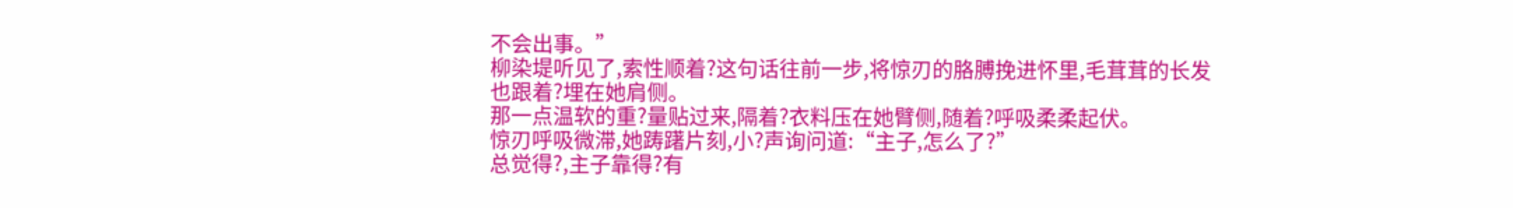不会出事。”
柳染堤听见了,索性顺着?这句话往前一步,将惊刃的胳膊挽进怀里,毛茸茸的长发也跟着?埋在她肩侧。
那一点温软的重?量贴过来,隔着?衣料压在她臂侧,随着?呼吸柔柔起伏。
惊刃呼吸微滞,她踌躇片刻,小?声询问道:“主子,怎么了?”
总觉得?,主子靠得?有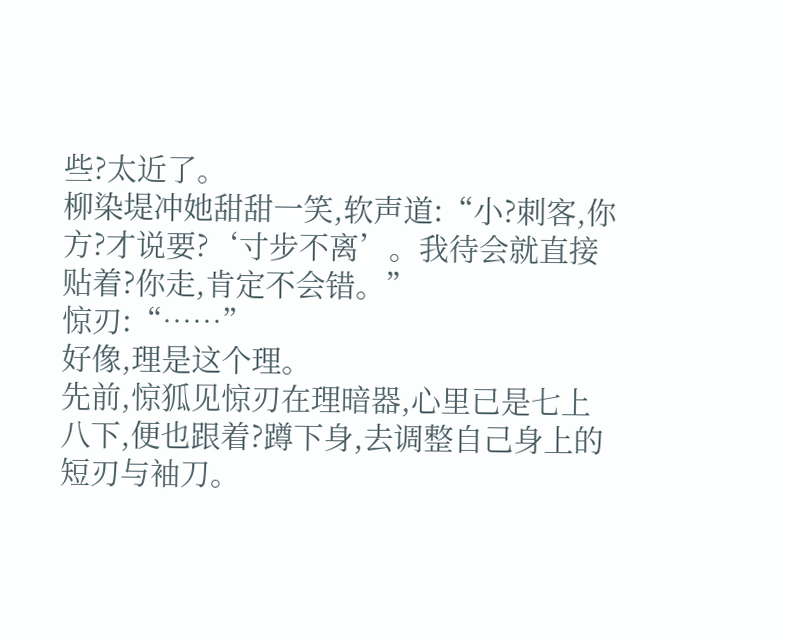些?太近了。
柳染堤冲她甜甜一笑,软声道:“小?刺客,你方?才说要?‘寸步不离’。我待会就直接贴着?你走,肯定不会错。”
惊刃:“……”
好像,理是这个理。
先前,惊狐见惊刃在理暗器,心里已是七上八下,便也跟着?蹲下身,去调整自己身上的短刃与袖刀。